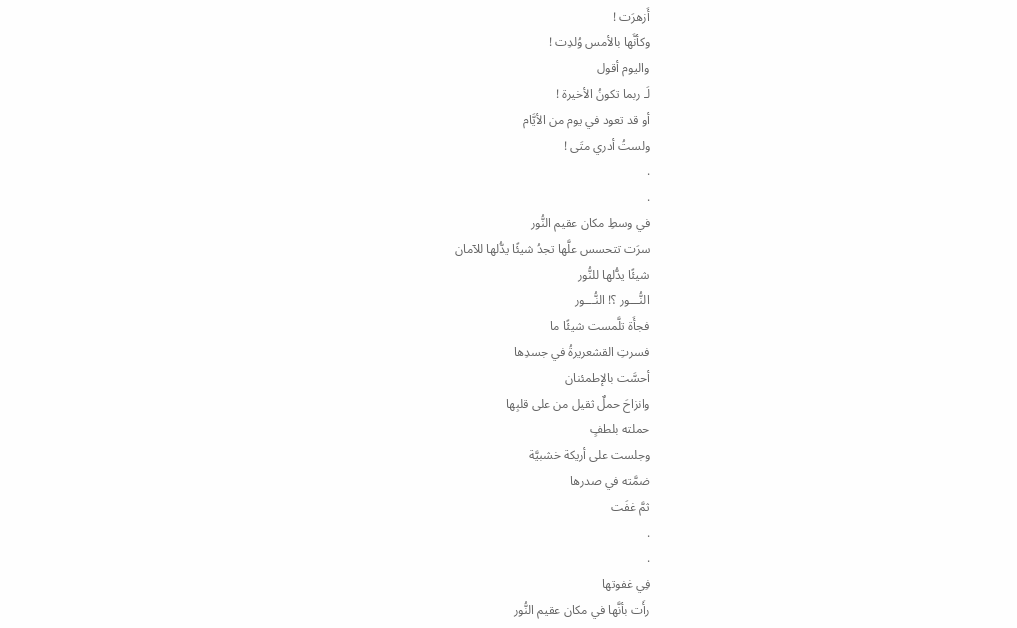أَزهرَت !
وكأنَّها بالأمس وُلدِت !
واليوم أقول
لَـ ربما تكونُ الأخيرة !
أو قد تعود في يوم من الأيَّام
ولستُ أدري متَى !
.
.
في وسطِ مكان عقيم النُّور
سرَت تتحسس علَّها تجدُ شيئًا يدُّلها للآمان
شيئًا يدُّلها للنُّور
النُّـــور ؟! النُّـــور
فجأَة تلَّمست شيئًا ما
فسرتِ القشعريرةُ في جسدِها
أحسَّت بالإطمئنان
وانزاحَ حملٌ ثقيل من على قلبِها
حملته بلطفٍ
وجلست على أريكة خشبيَّة
ضمَّته في صدرها
ثمَّ غفَت
.
.
فِي غفوتها
رأَت بأنَّها في مكان عقيم النُّور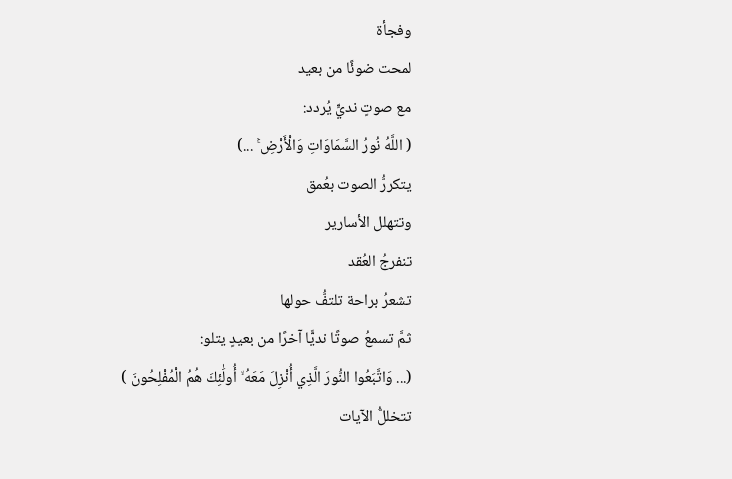وفجأة
لمحت ضوئًا من بعيد
مع صوتٍ نديٍّ يُردد:
( اللَّهُ نُورُ السَّمَاوَاتِ وَالْأَرْضِ ۚ ...)
يتكررُّ الصوت بعُمق
وتتهلل الأسارير
تنفرجُ العُقد
تشعرُ براحة تلتفُّ حولها
ثمَّ تسمعُ صوتًا نديًّا آخرًا من بعيدٍ يتلو:
(... وَاتَّبَعُوا النُّورَ الَّذِي أُنْزِلَ مَعَهُ ۙ أُولَٰئِكَ هُمُ الْمُفْلِحُونَ )
تتخللُّ الآيات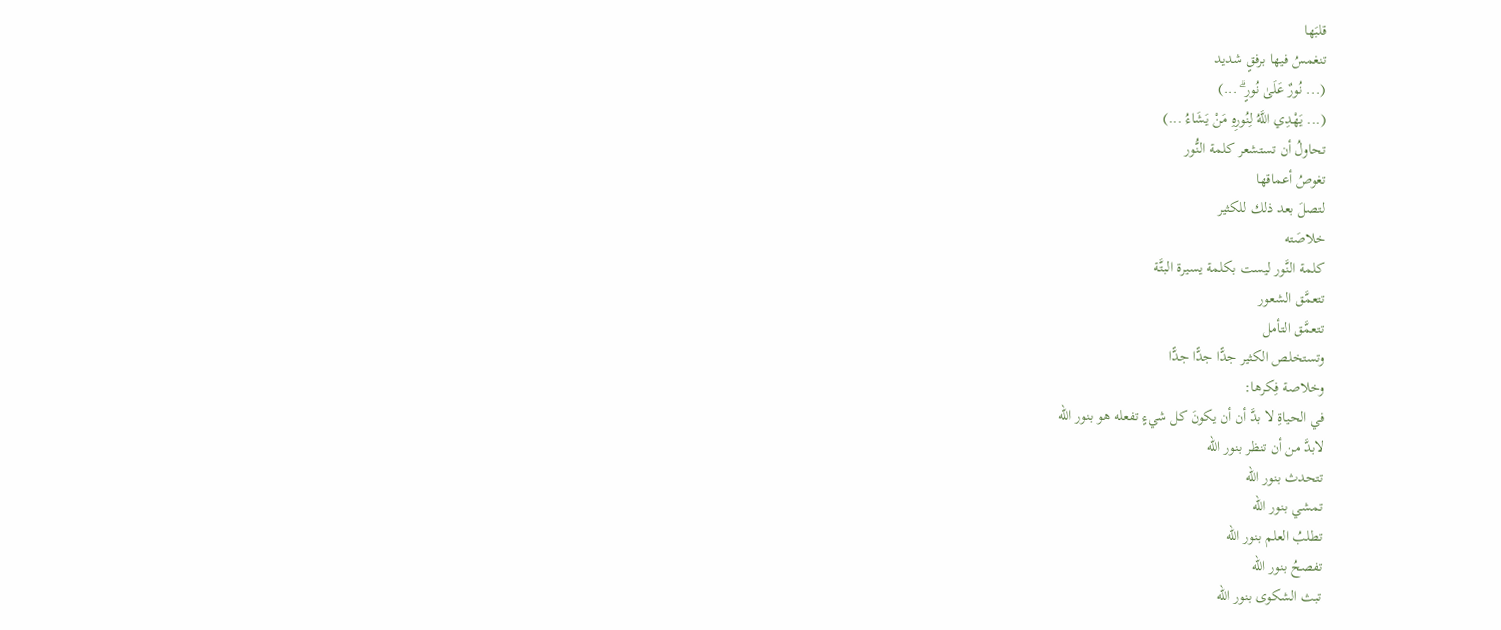قلبَها
تنغمسُ فيها برفقٍ شديد
(... نُورٌ عَلَىٰ نُورٍ ۗ ...)
(... يَهْدِي اللَّهُ لِنُورِهِ مَنْ يَشَاءُ ...)
تحاولُ أن تستشعر كلمة النُّور
تغوصُ أعماقها
لتصلَ بعد ذلك للكثير
خلاصَته
كلمة النَّور ليست بكلمة يسيرة البتَّة
تتعمَّق الشعور
تتعمَّق التأمل
وتستخلص الكثير جدًّا جدًّا جدًّا
وخلاصة فِكرها:
في الحياةِ لا بدَّ أن أن يكونَ كل شيءٍ تفعله هو بنور الله
لابدَّ من أن تنظر بنور الله
تتحدث بنور الله
تمشي بنور الله
تطلبُ العلم بنور الله
تفصحُ بنور الله
تبث الشكوى بنور الله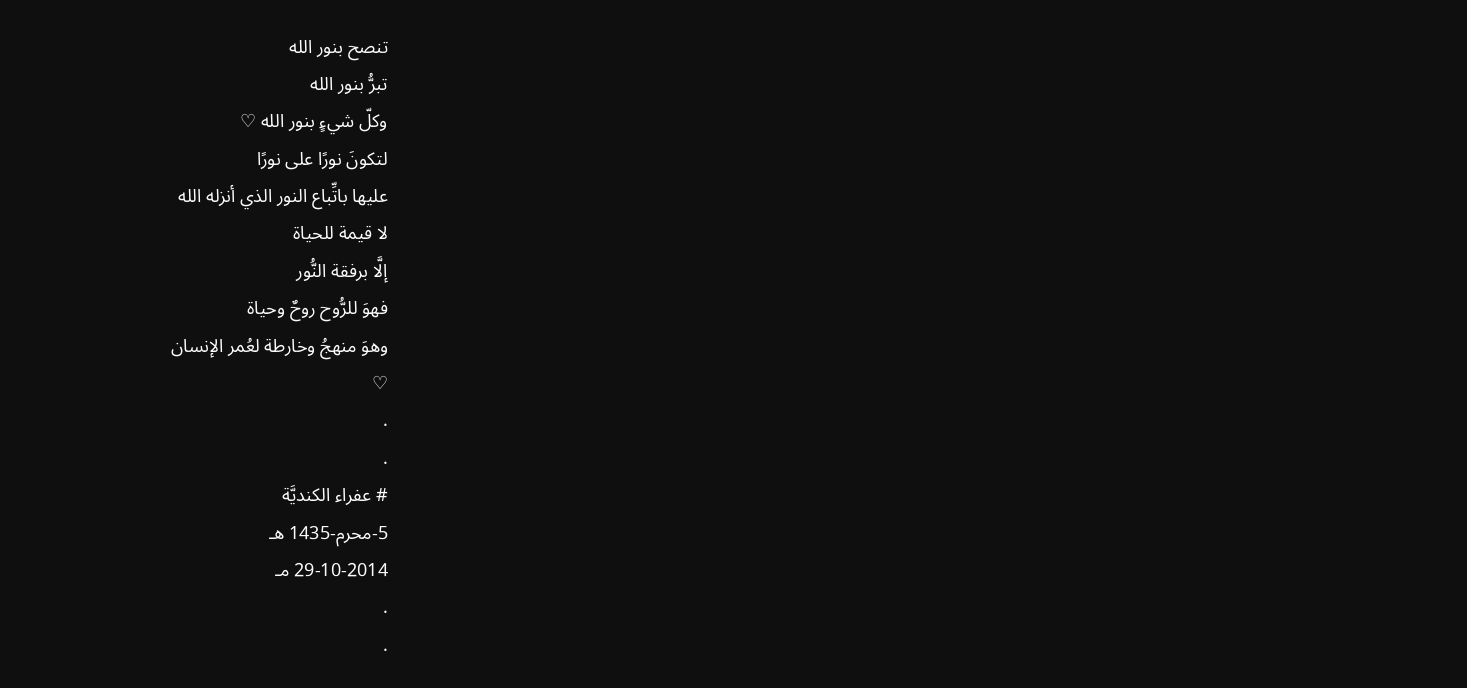تنصح بنور الله
تبرُّ بنور الله
وكلّ شيءٍ بنور الله ♡
لتكونَ نورًا على نورًا
عليها باتِّباع النور الذي أنزله الله
لا قيمة للحياة
إلَّا برفقة النُّور
فهوَ للرُّوح روحٌ وحياة
وهوَ منهجُ وخارطة لعُمر الإنسان
♡
.
.
# عفراء الكنديَّة
5-محرم-1435 هـ
29-10-2014 مـ
.
.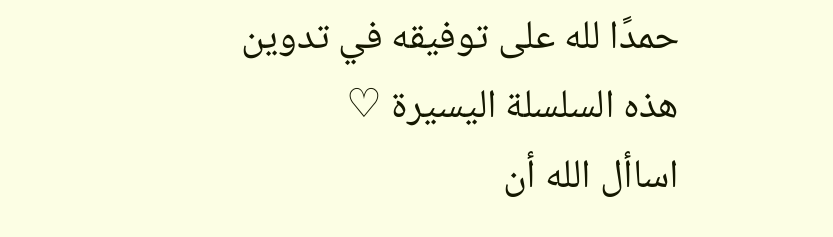حمدًا لله على توفيقه في تدوين هذه السلسلة اليسيرة ♡
اساأل الله أن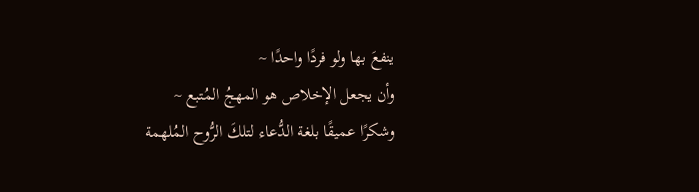ينفعَ بها ولو فردًا واحدًا ~
وأن يجعل الإخلاص هو المهجُ المُتبع ~
وشكرًا عميقًا بلغة الدُّعاء لتلكَ الرُّوح المُلهمة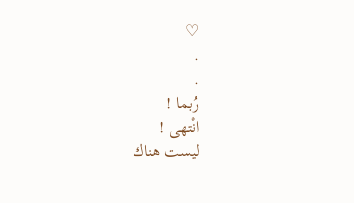♡
.
.
رُبما !
انْتهى !
ليست هناك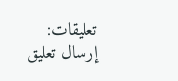تعليقات:
إرسال تعليق